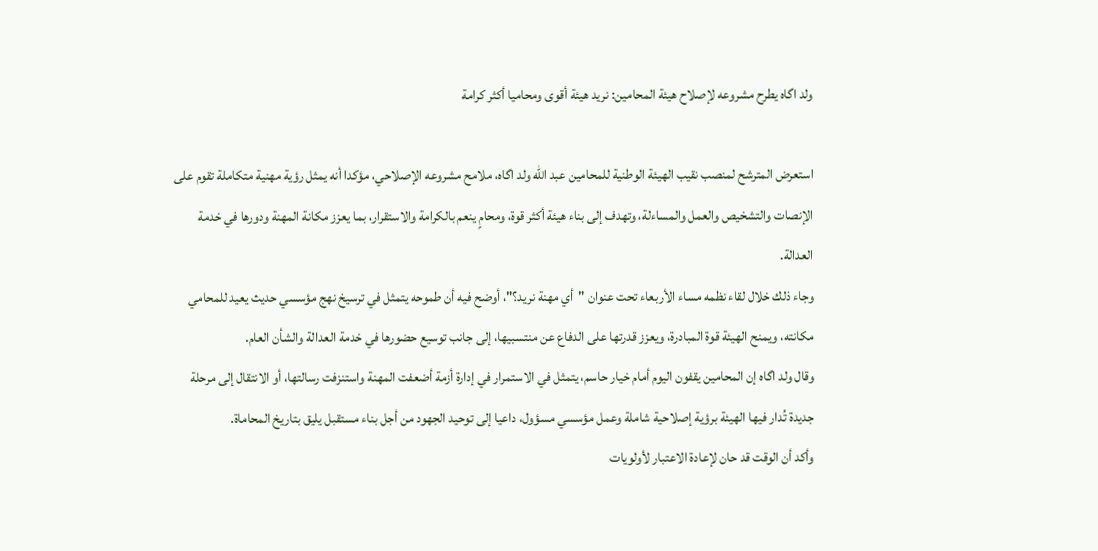ولد اگاه يطرح مشروعه لإصلاح هيئة المحامين: نريد هيئة أقوى ومحاميا أكثر كرامة

استعرض المترشح لمنصب نقيب الهيئة الوطنية للمحامين عبد الله ولد اگاه، ملامح مشروعه الإصلاحي، مؤكدا أنه يمثل رؤية مهنية متكاملة تقوم على الإنصات والتشخيص والعمل والمساءلة، وتهدف إلى بناء هيئة أكثر قوة، ومحامٍ ينعم بالكرامة والاستقرار، بما يعزز مكانة المهنة ودورها في خدمة العدالة.
وجاء ذلك خلال لقاء نظمه مساء الأربعاء تحت عنوان "أي مهنة نريد؟"، أوضح فيه أن طموحه يتمثل في ترسيخ نهج مؤسسي حديث يعيد للمحامي مكانته، ويمنح الهيئة قوة المبادرة، ويعزز قدرتها على الدفاع عن منتسبيها، إلى جانب توسيع حضورها في خدمة العدالة والشأن العام.
وقال ولد اگاه إن المحامين يقفون اليوم أمام خيار حاسم، يتمثل في الاستمرار في إدارة أزمة أضعفت المهنة واستنزفت رسالتها، أو الانتقال إلى مرحلة جديدة تُدار فيها الهيئة برؤية إصلاحية شاملة وعمل مؤسسي مسؤول، داعيا إلى توحيد الجهود من أجل بناء مستقبل يليق بتاريخ المحاماة.
وأكد أن الوقت قد حان لإعادة الاعتبار لأولويات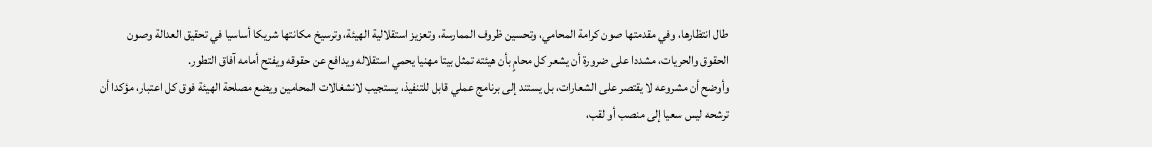طال انتظارها، وفي مقدمتها صون كرامة المحامي، وتحسين ظروف الممارسة، وتعزيز استقلالية الهيئة، وترسيخ مكانتها شريكا أساسيا في تحقيق العدالة وصون الحقوق والحريات، مشددا على ضرورة أن يشعر كل محامٍ بأن هيئته تمثل بيتا مهنيا يحمي استقلاله ويدافع عن حقوقه ويفتح أمامه آفاق التطور.
وأوضح أن مشروعه لا يقتصر على الشعارات، بل يستند إلى برنامج عملي قابل للتنفيذ، يستجيب لانشغالات المحامين ويضع مصلحة الهيئة فوق كل اعتبار، مؤكدا أن ترشحه ليس سعيا إلى منصب أو لقب،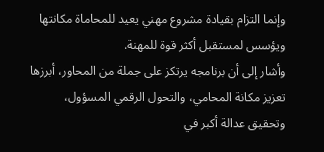وإنما التزام بقيادة مشروع مهني يعيد للمحاماة مكانتها ويؤسس لمستقبل أكثر قوة للمهنة.
وأشار إلى أن برنامجه يرتكز على جملة من المحاور، أبرزها تعزيز مكانة المحامي، والتحول الرقمي المسؤول، وتحقيق عدالة أكبر في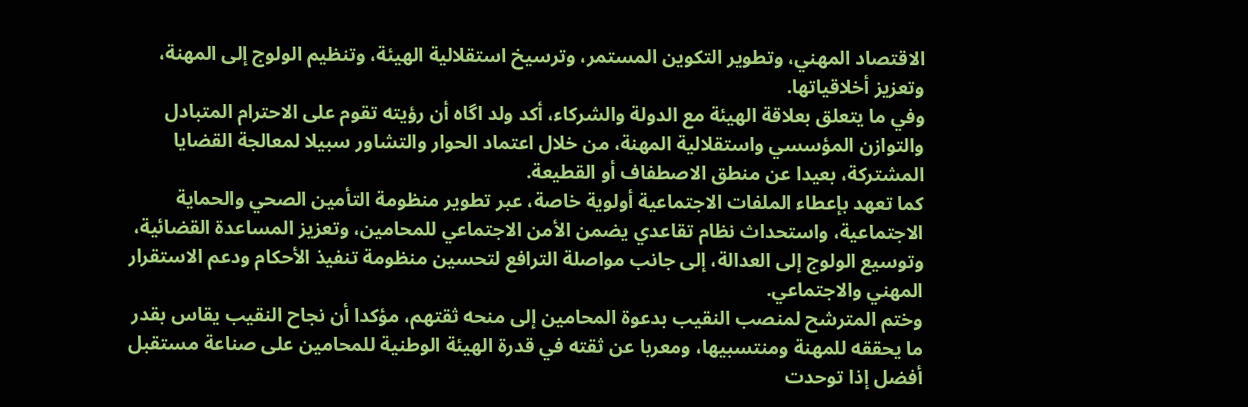الاقتصاد المهني، وتطوير التكوين المستمر، وترسيخ استقلالية الهيئة، وتنظيم الولوج إلى المهنة، وتعزيز أخلاقياتها.
وفي ما يتعلق بعلاقة الهيئة مع الدولة والشركاء، أكد ولد اگاه أن رؤيته تقوم على الاحترام المتبادل والتوازن المؤسسي واستقلالية المهنة، من خلال اعتماد الحوار والتشاور سبيلا لمعالجة القضايا المشتركة، بعيدا عن منطق الاصطفاف أو القطيعة.
كما تعهد بإعطاء الملفات الاجتماعية أولوية خاصة، عبر تطوير منظومة التأمين الصحي والحماية الاجتماعية، واستحداث نظام تقاعدي يضمن الأمن الاجتماعي للمحامين، وتعزيز المساعدة القضائية، وتوسيع الولوج إلى العدالة، إلى جانب مواصلة الترافع لتحسين منظومة تنفيذ الأحكام ودعم الاستقرار المهني والاجتماعي.
وختم المترشح لمنصب النقيب بدعوة المحامين إلى منحه ثقتهم، مؤكدا أن نجاح النقيب يقاس بقدر ما يحققه للمهنة ومنتسبيها، ومعربا عن ثقته في قدرة الهيئة الوطنية للمحامين على صناعة مستقبل أفضل إذا توحدت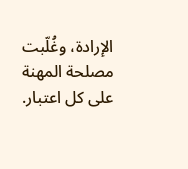الإرادة، وغُلّبت مصلحة المهنة على كل اعتبار.